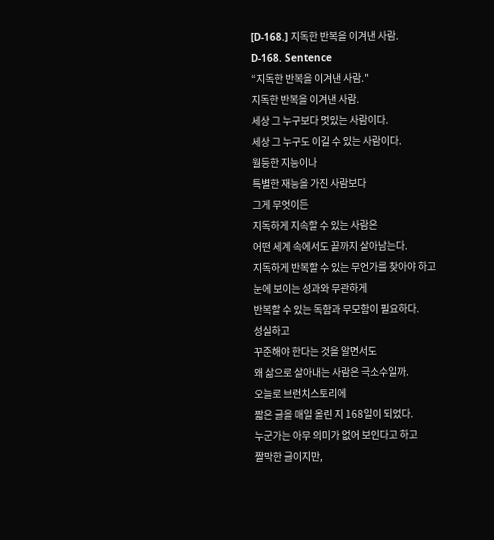[D-168.] 지독한 반복을 이겨낸 사람.
D-168. Sentence
“지독한 반복을 이겨낸 사람."
지독한 반복을 이겨낸 사람.
세상 그 누구보다 멋있는 사람이다.
세상 그 누구도 이길 수 있는 사람이다.
월등한 지능이나
특별한 재능을 가진 사람보다
그게 무엇이든
지독하게 지속할 수 있는 사람은
어떤 세계 속에서도 끝까지 살아남는다.
지독하게 반복할 수 있는 무언가를 찾아야 하고
눈에 보이는 성과와 무관하게
반복할 수 있는 독함과 무모함이 필요하다.
성실하고
꾸준해야 한다는 것을 알면서도
왜 삶으로 살아내는 사람은 극소수일까.
오늘로 브런치스토리에
짧은 글을 매일 올린 지 168일이 되었다.
누군가는 아무 의미가 없어 보인다고 하고
짤막한 글이지만,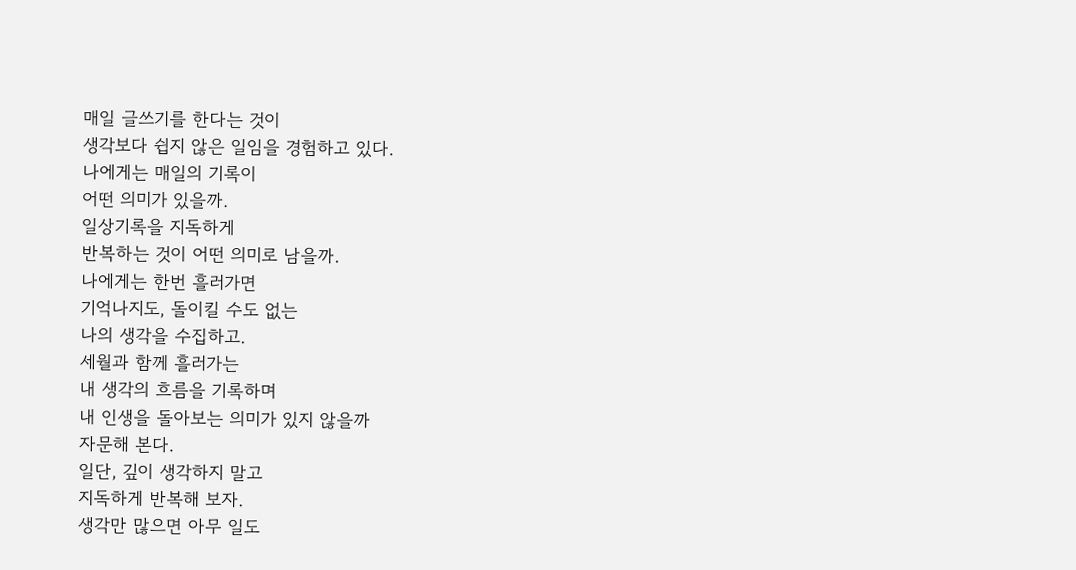매일 글쓰기를 한다는 것이
생각보다 쉽지 않은 일임을 경험하고 있다.
나에게는 매일의 기록이
어떤 의미가 있을까.
일상기록을 지독하게
반복하는 것이 어떤 의미로 남을까.
나에게는 한번 흘러가면
기억나지도, 돌이킬 수도 없는
나의 생각을 수집하고.
세월과 함께 흘러가는
내 생각의 흐름을 기록하며
내 인생을 돌아보는 의미가 있지 않을까
자문해 본다.
일단, 깊이 생각하지 말고
지독하게 반복해 보자.
생각만 많으면 아무 일도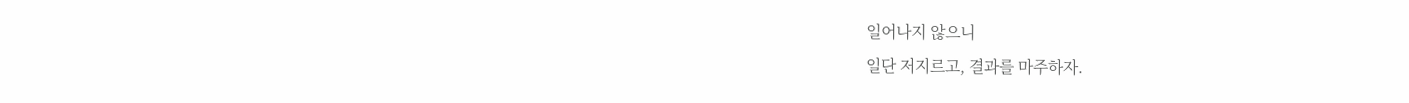일어나지 않으니
일단 저지르고, 결과를 마주하자.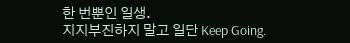한 번뿐인 일생.
지지부진하지 말고 일단 Keep Going.